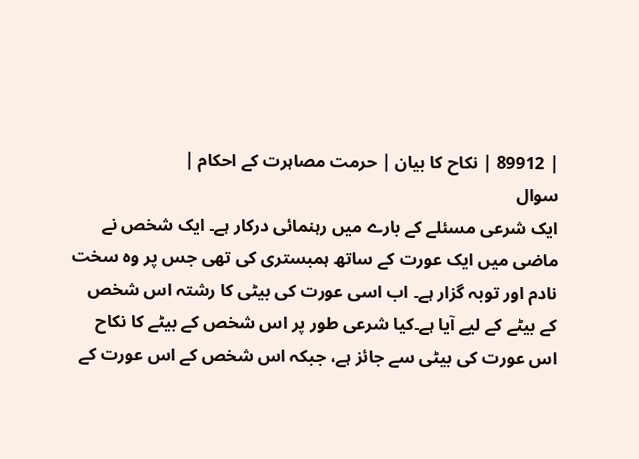| 89912 | نکاح کا بیان | حرمت مصاہرت کے احکام |
سوال
ایک شرعی مسئلے کے بارے میں رہنمائی درکار ہے۔ ایک شخص نے ماضی میں ایک عورت کے ساتھ ہمبستری کی تھی جس پر وہ سخت نادم اور توبہ گزار ہے۔ اب اسی عورت کی بیٹی کا رشتہ اس شخص کے بیٹے کے لیے آیا ہے۔کیا شرعی طور پر اس شخص کے بیٹے کا نکاح اس عورت کی بیٹی سے جائز ہے، جبکہ اس شخص کے اس عورت کے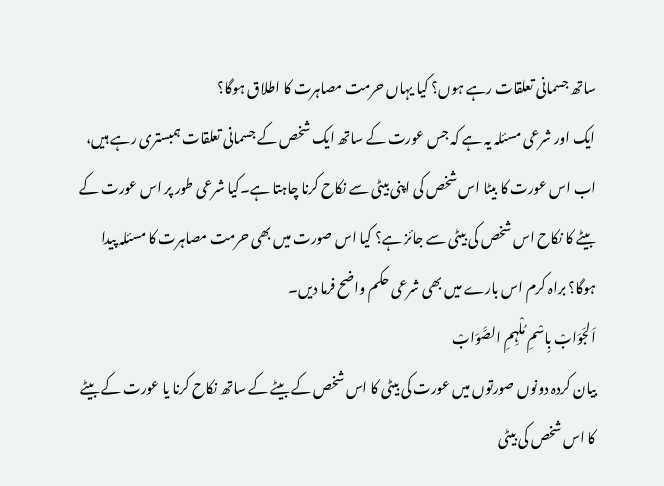ساتھ جسمانی تعلقات رہے ہوں؟ کیا یہاں حرمت مصاہرت کا اطلاق ہوگا؟
ایک اور شرعی مسئلہ یہ ہے کہ جس عورت کے ساتھ ایک شخص کے جسمانی تعلقات ہمبستری رہے ہیں، اب اس عورت کا بیٹا اس شخص کی اپنی بیٹی سے نکاح کرنا چاہتا ہے۔کیا شرعی طور پر اس عورت کے بیٹے کا نکاح اس شخص کی بیٹی سے جائز ہے؟ کیا اس صورت میں بھی حرمت مصاہرت کا مسئلہ پیدا ہوگا؟ براہ کرم اس بارے میں بھی شرعی حکم واضح فرما دیں۔
اَلجَوَابْ بِاسْمِ مُلْہِمِ الصَّوَابْ
بیان کردہ دونوں صورتوں میں عورت کی بیٹی کا اس شخص کے بیٹے کے ساتھ نکاح کرنا یا عورت کے بیٹے کا اس شخص کی بیٹی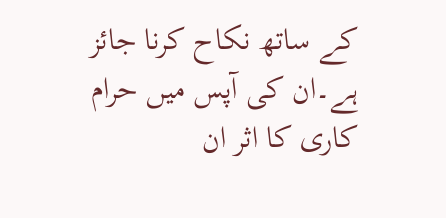کے ساتھ نکاح کرنا جائز ہے۔ان کی آپس میں حرام کاری کا اثر ان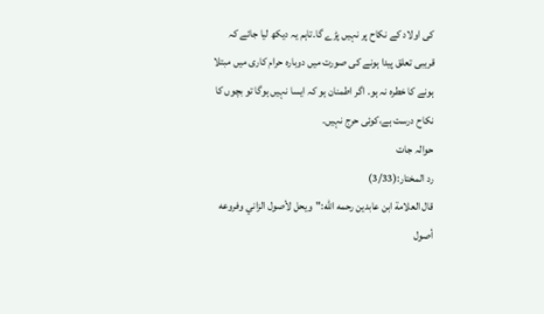کی اولاد کے نکاح پر نہیں پڑے گا۔تاہم یہ دیکھ لیا جائے کہ قریبی تعلق پیدا ہونے کی صورت میں دوبارہ حرام کاری میں مبتلا ہونے کا خطرہ نہ ہو۔ اگر اطمنان ہو کہ ایسا نہیں ہوگا تو بچوں کا نکاح درست ہے،کوئی حرج نہیں۔
حوالہ جات
رد المختار:(3/33)
قال العلامة ابن عابدین رحمه الله:"ويحل لأصول الزاني وفروعه أصول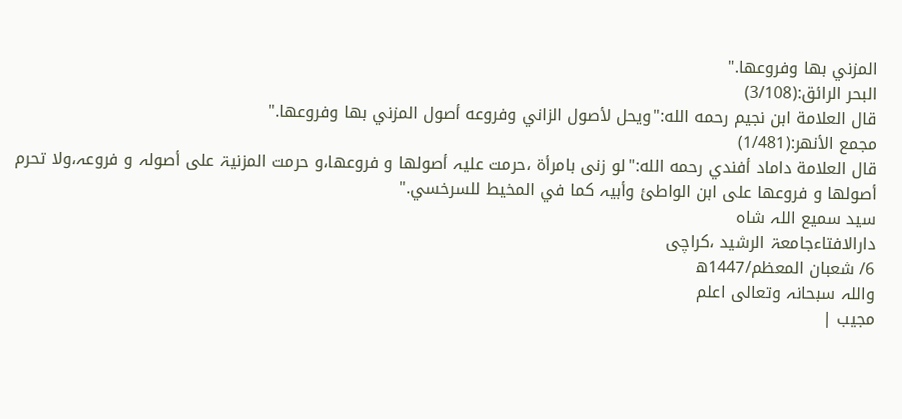المزني بها وفروعها."
البحر الرائق:(3/108)
قال العلامة ابن نجيم رحمه الله:"ويحل لأصول الزاني وفروعه أصول المزني بها وفروعها."
مجمع الأنهر:(1/481)
قال العلامة داماد أفندي رحمه الله:"لو زنی بامرأۃ ،حرمت علیہ أصولھا و فروعھا،و حرمت المزنیۃ علی أصولہ و فروعہ،ولا تحرم أصولھا و فروعھا علی ابن الواطئ وأبیہ کما في المخیط للسرخسي."
سید سمیع اللہ شاہ
دارالافتاءجامعۃ الرشید ،کراچی
6/ شعبان المعظم/1447ھ
واللہ سبحانہ وتعالی اعلم
مجیب |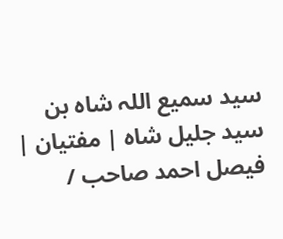سید سمیع اللہ شاہ بن سید جلیل شاہ | مفتیان | فیصل احمد صاحب /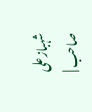شہبازعلی صاحب |